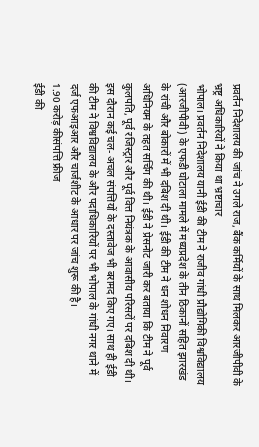प्रवर्तन निदेशालय की जांच ने उगले राज, बैंक कर्मियों के साथ मिलकर आरजीपीवी के भ्रष्ट्र अधिकारियों ने किया था भ्रष्टाचार
भोपाल। प्रवर्तन निदेशालय यानी ईडी की टीम ने राजीव गांधी प्रौद्योगिकी विश्वविद्यालय (आरजीपीवी) के एफडी घोटाला मामले में मध्यप्रदेश के तीन ठिकानों सहित झारखंड के रांची और बोकारों में भी दबिश दी थी। ईडी की टीम ने धन शोधन निवारण अधिनियम के तहत सर्चिंग की थी। ईडी ने प्रेसनोट जारी कर बताया कि टीम ने पूर्व कुलपति, पूर्व रजिस्ट्रार और पूर्व वित्त नियंत्रक के आवासीय परिसरों पर दबिश दी थी।
इस दौरान कई चल- अचल संपत्तियों के दस्तावेज भी बरामद किए गए। साथ ही ईडी की टीम ने विश्वविद्यालय के और पदाधिकारियों पर भी भोपाल के गांधी नगर थाने में दर्ज एफआइआर और चार्जशीट के आधार पर जांच शुरू की है।
1.90 करोड़ कीसंपत्ति फ्रीज
ईडी की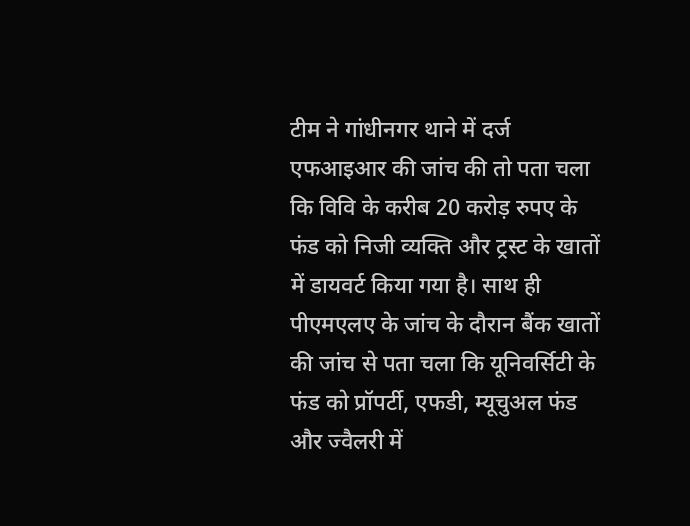टीम ने गांधीनगर थाने में दर्ज एफआइआर की जांच की तो पता चला कि विवि के करीब 20 करोड़ रुपए के फंड को निजी व्यक्ति और ट्रस्ट के खातों में डायवर्ट किया गया है। साथ ही पीएमएलए के जांच के दौरान बैंक खातों की जांच से पता चला कि यूनिवर्सिटी के फंड को प्रॉपर्टी, एफडी, म्यूचुअल फंड और ज्वैलरी में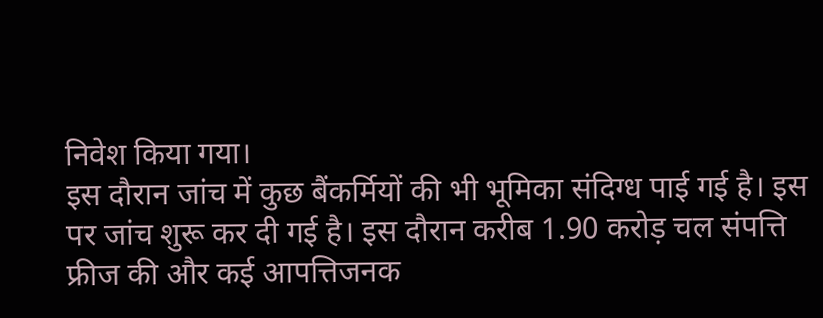निवेश किया गया।
इस दौरान जांच में कुछ बैंकर्मियों की भी भूमिका संदिग्ध पाई गई है। इस पर जांच शुरू कर दी गई है। इस दौरान करीब 1.90 करोड़ चल संपत्ति फ्रीज की और कई आपत्तिजनक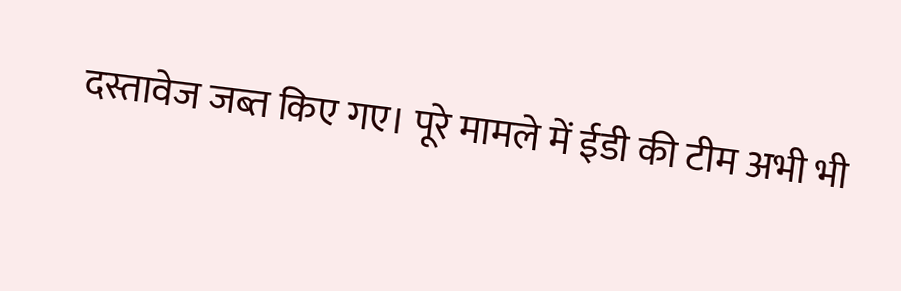दस्तावेज जब्त किए गए। पूरे मामले में ईडी की टीम अभी भी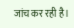जांच कर रही है।